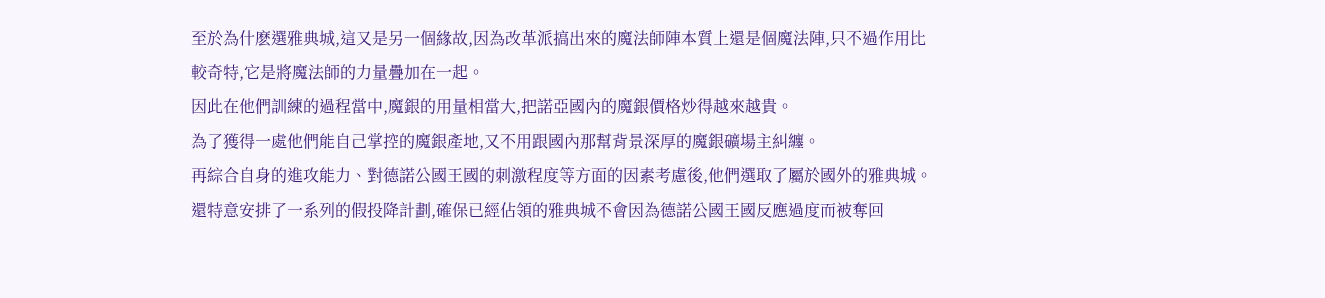至於為什麽選雅典城,這又是另一個緣故,因為改革派搞出來的魔法師陣本質上還是個魔法陣,只不過作用比較奇特,它是將魔法師的力量疊加在一起。
因此在他們訓練的過程當中,魔銀的用量相當大,把諾亞國內的魔銀價格炒得越來越貴。
為了獲得一處他們能自己掌控的魔銀產地,又不用跟國內那幫背景深厚的魔銀礦場主糾纏。
再綜合自身的進攻能力、對德諾公國王國的刺激程度等方面的因素考慮後,他們選取了屬於國外的雅典城。
還特意安排了一系列的假投降計劃,確保已經佔領的雅典城不會因為德諾公國王國反應過度而被奪回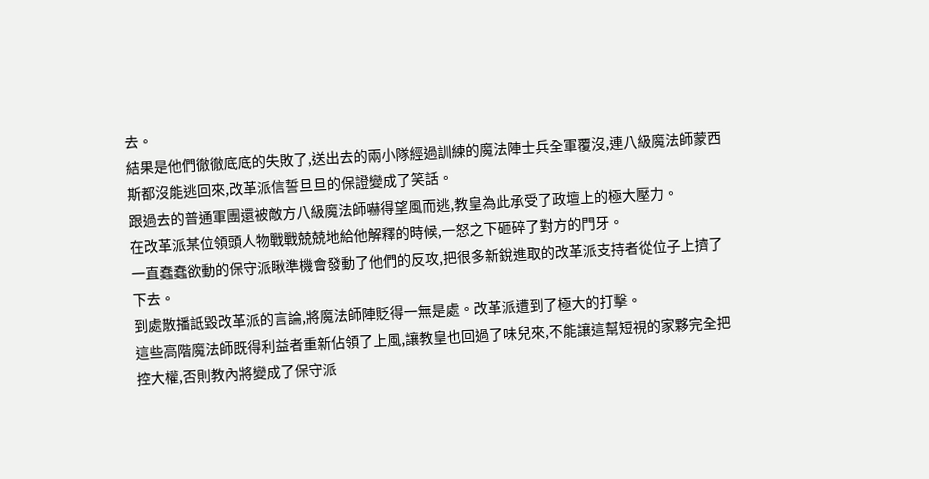去。
結果是他們徹徹底底的失敗了,送出去的兩小隊經過訓練的魔法陣士兵全軍覆沒,連八級魔法師蒙西斯都沒能逃回來,改革派信誓旦旦的保證變成了笑話。
跟過去的普通軍團還被敵方八級魔法師嚇得望風而逃,教皇為此承受了政壇上的極大壓力。
在改革派某位領頭人物戰戰兢兢地給他解釋的時候,一怒之下砸碎了對方的門牙。
一直蠢蠢欲動的保守派瞅準機會發動了他們的反攻,把很多新銳進取的改革派支持者從位子上擠了下去。
到處散播詆毀改革派的言論,將魔法師陣貶得一無是處。改革派遭到了極大的打擊。
這些高階魔法師既得利益者重新佔領了上風,讓教皇也回過了味兒來,不能讓這幫短視的家夥完全把控大權,否則教內將變成了保守派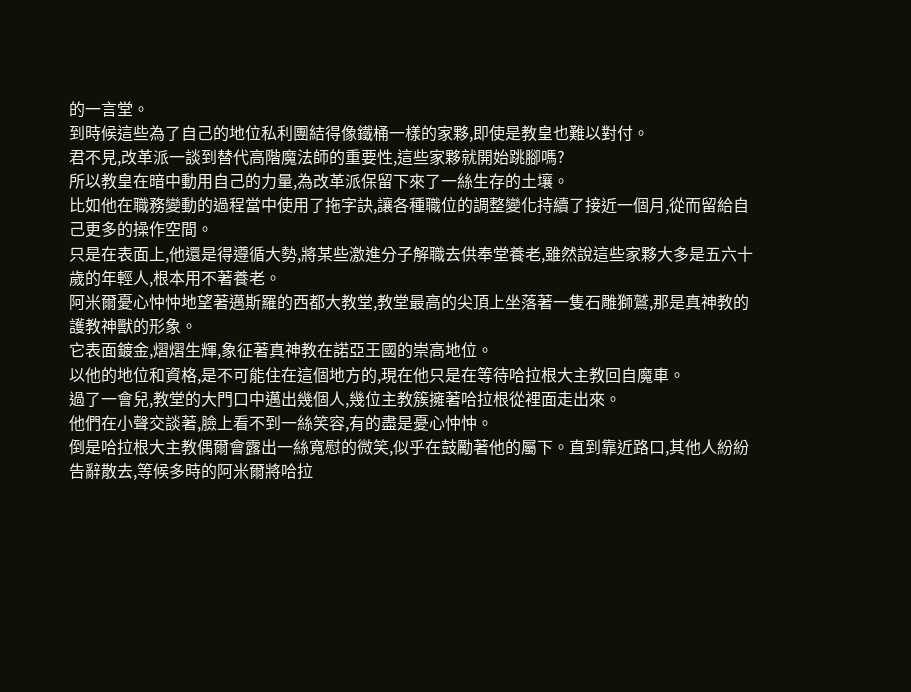的一言堂。
到時候這些為了自己的地位私利團結得像鐵桶一樣的家夥,即使是教皇也難以對付。
君不見,改革派一談到替代高階魔法師的重要性,這些家夥就開始跳腳嗎?
所以教皇在暗中動用自己的力量,為改革派保留下來了一絲生存的土壤。
比如他在職務變動的過程當中使用了拖字訣,讓各種職位的調整變化持續了接近一個月,從而留給自己更多的操作空間。
只是在表面上,他還是得遵循大勢,將某些激進分子解職去供奉堂養老,雖然說這些家夥大多是五六十歲的年輕人,根本用不著養老。
阿米爾憂心忡忡地望著邁斯羅的西都大教堂,教堂最高的尖頂上坐落著一隻石雕獅鷲,那是真神教的護教神獸的形象。
它表面鍍金,熠熠生輝,象征著真神教在諾亞王國的崇高地位。
以他的地位和資格,是不可能住在這個地方的,現在他只是在等待哈拉根大主教回自魔車。
過了一會兒,教堂的大門口中邁出幾個人,幾位主教簇擁著哈拉根從裡面走出來。
他們在小聲交談著,臉上看不到一絲笑容,有的盡是憂心忡忡。
倒是哈拉根大主教偶爾會露出一絲寬慰的微笑,似乎在鼓勵著他的屬下。直到靠近路口,其他人紛紛告辭散去,等候多時的阿米爾將哈拉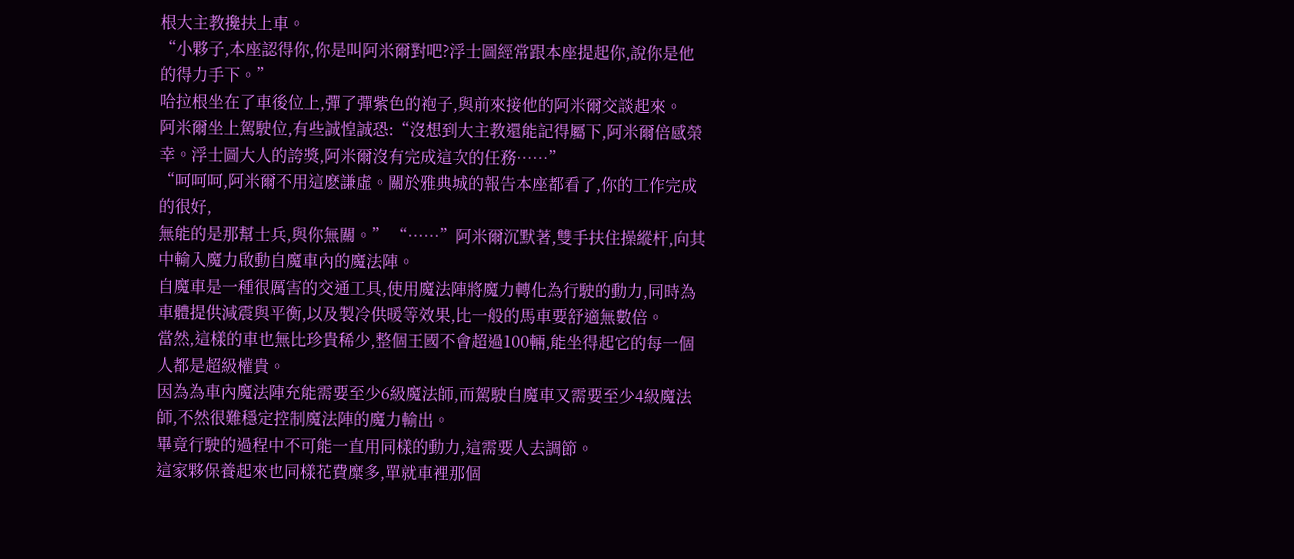根大主教攙扶上車。
“小夥子,本座認得你,你是叫阿米爾對吧?浮士圖經常跟本座提起你,說你是他的得力手下。”
哈拉根坐在了車後位上,彈了彈紫色的袍子,與前來接他的阿米爾交談起來。
阿米爾坐上駕駛位,有些誠惶誠恐:“沒想到大主教還能記得屬下,阿米爾倍感榮幸。浮士圖大人的誇獎,阿米爾沒有完成這次的任務……”
“呵呵呵,阿米爾不用這麽謙虛。關於雅典城的報告本座都看了,你的工作完成的很好,
無能的是那幫士兵,與你無關。” “……”阿米爾沉默著,雙手扶住操縱杆,向其中輸入魔力啟動自魔車內的魔法陣。
自魔車是一種很厲害的交通工具,使用魔法陣將魔力轉化為行駛的動力,同時為車體提供減震與平衡,以及製冷供暖等效果,比一般的馬車要舒適無數倍。
當然,這樣的車也無比珍貴稀少,整個王國不會超過100輛,能坐得起它的每一個人都是超級權貴。
因為為車內魔法陣充能需要至少6級魔法師,而駕駛自魔車又需要至少4級魔法師,不然很難穩定控制魔法陣的魔力輸出。
畢竟行駛的過程中不可能一直用同樣的動力,這需要人去調節。
這家夥保養起來也同樣花費糜多,單就車裡那個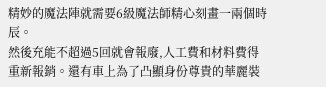精妙的魔法陣就需要6級魔法師精心刻畫一兩個時辰。
然後充能不超過5回就會報廢,人工費和材料費得重新報銷。還有車上為了凸顯身份尊貴的華麗裝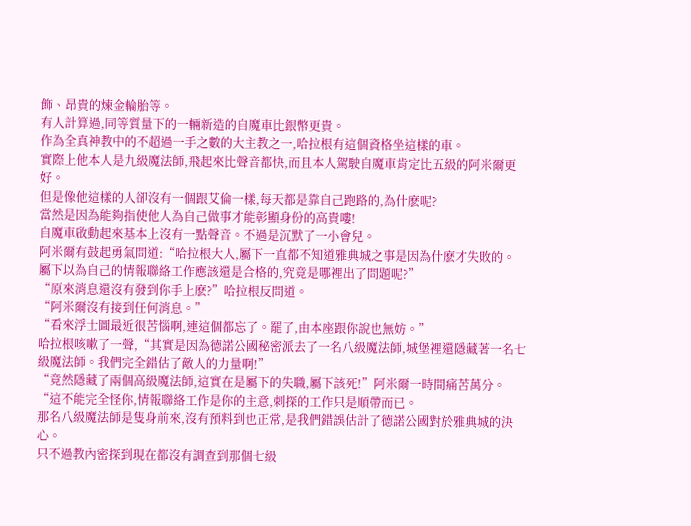飾、昂貴的煉金輪胎等。
有人計算過,同等質量下的一輛新造的自魔車比銀幣更貴。
作為全真神教中的不超過一手之數的大主教之一,哈拉根有這個資格坐這樣的車。
實際上他本人是九級魔法師,飛起來比聲音都快,而且本人駕駛自魔車肯定比五級的阿米爾更好。
但是像他這樣的人卻沒有一個跟艾倫一樣,每天都是靠自己跑路的,為什麽呢?
當然是因為能夠指使他人為自己做事才能彰顯身份的高貴嘍!
自魔車啟動起來基本上沒有一點聲音。不過是沉默了一小會兒。
阿米爾有鼓起勇氣問道:“哈拉根大人,屬下一直都不知道雅典城之事是因為什麽才失敗的。
屬下以為自己的情報聯絡工作應該還是合格的,究竟是哪裡出了問題呢?”
“原來消息還沒有發到你手上麽?”哈拉根反問道。
“阿米爾沒有接到任何消息。”
“看來浮士圖最近很苦惱啊,連這個都忘了。罷了,由本座跟你說也無妨。”
哈拉根咳嗽了一聲,“其實是因為德諾公國秘密派去了一名八級魔法師,城堡裡還隱藏著一名七級魔法師。我們完全錯估了敵人的力量啊!”
“竟然隱藏了兩個高級魔法師,這實在是屬下的失職,屬下該死!”阿米爾一時間痛苦萬分。
“這不能完全怪你,情報聯絡工作是你的主意,刺探的工作只是順帶而已。
那名八級魔法師是隻身前來,沒有預料到也正常,是我們錯誤估計了德諾公國對於雅典城的決心。
只不過教內密探到現在都沒有調查到那個七級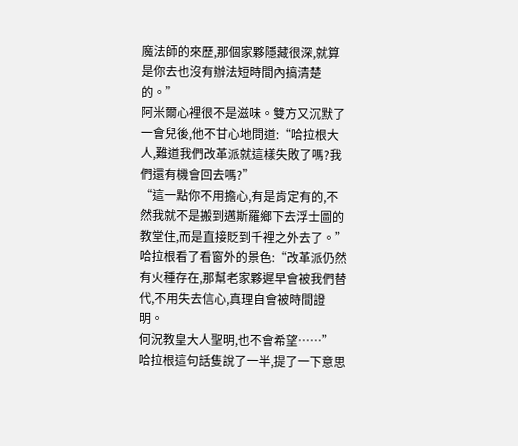魔法師的來歷,那個家夥隱藏很深,就算是你去也沒有辦法短時間內搞清楚的。”
阿米爾心裡很不是滋味。雙方又沉默了一會兒後,他不甘心地問道:“哈拉根大人,難道我們改革派就這樣失敗了嗎?我們還有機會回去嗎?”
“這一點你不用擔心,有是肯定有的,不然我就不是搬到邁斯羅鄉下去浮士圖的教堂住,而是直接貶到千裡之外去了。”
哈拉根看了看窗外的景色:“改革派仍然有火種存在,那幫老家夥遲早會被我們替代,不用失去信心,真理自會被時間證明。
何況教皇大人聖明,也不會希望……”
哈拉根這句話隻說了一半,提了一下意思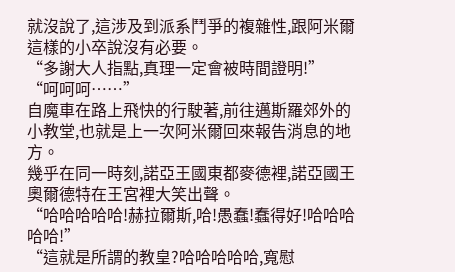就沒說了,這涉及到派系鬥爭的複雜性,跟阿米爾這樣的小卒說沒有必要。
“多謝大人指點,真理一定會被時間證明!”
“呵呵呵……”
自魔車在路上飛快的行駛著,前往邁斯羅郊外的小教堂,也就是上一次阿米爾回來報告消息的地方。
幾乎在同一時刻,諾亞王國東都麥德裡,諾亞國王奧爾德特在王宮裡大笑出聲。
“哈哈哈哈哈!赫拉爾斯,哈!愚蠢!蠢得好!哈哈哈哈哈!”
“這就是所謂的教皇?哈哈哈哈哈,寬慰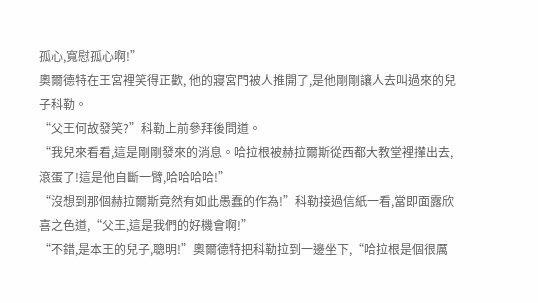孤心,寬慰孤心啊!”
奧爾德特在王宮裡笑得正歡, 他的寢宮門被人推開了,是他剛剛讓人去叫過來的兒子科勒。
“父王何故發笑?”科勒上前參拜後問道。
“我兒來看看,這是剛剛發來的消息。哈拉根被赫拉爾斯從西都大教堂裡攆出去,滾蛋了!這是他自斷一臂,哈哈哈哈!”
“沒想到那個赫拉爾斯竟然有如此愚蠢的作為!”科勒接過信紙一看,當即面露欣喜之色道,“父王,這是我們的好機會啊!”
“不錯,是本王的兒子,聰明!”奧爾德特把科勒拉到一邊坐下,“哈拉根是個很厲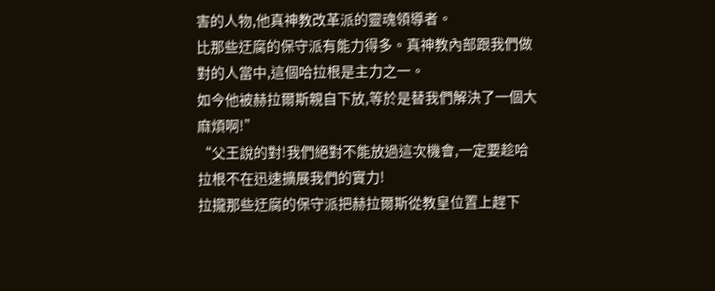害的人物,他真神教改革派的靈魂領導者。
比那些迂腐的保守派有能力得多。真神教內部跟我們做對的人當中,這個哈拉根是主力之一。
如今他被赫拉爾斯親自下放,等於是替我們解決了一個大麻煩啊!”
“父王說的對!我們絕對不能放過這次機會,一定要趁哈拉根不在迅速擴展我們的實力!
拉攏那些迂腐的保守派把赫拉爾斯從教皇位置上趕下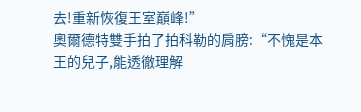去!重新恢復王室巔峰!”
奧爾德特雙手拍了拍科勒的肩膀:“不愧是本王的兒子,能透徹理解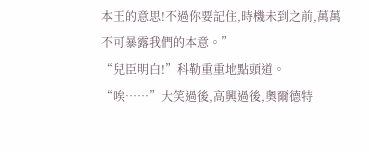本王的意思!不過你要記住,時機未到之前,萬萬不可暴露我們的本意。”
“兒臣明白!”科勒重重地點頭道。
“唉……”大笑過後,高興過後,奧爾德特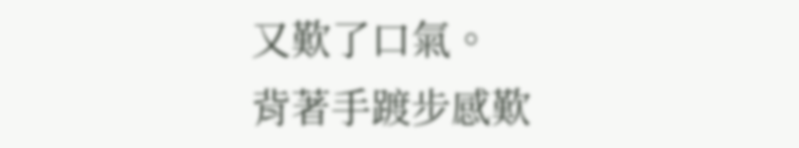又歎了口氣。
背著手踱步感歎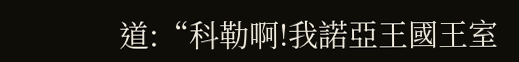道:“科勒啊!我諾亞王國王室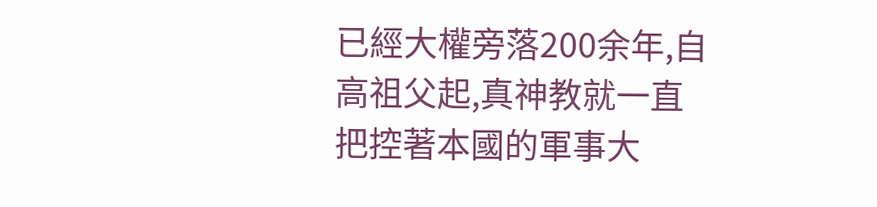已經大權旁落200余年,自高祖父起,真神教就一直把控著本國的軍事大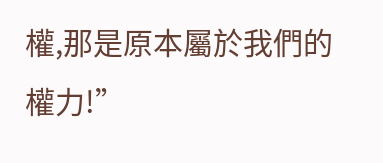權,那是原本屬於我們的權力!”